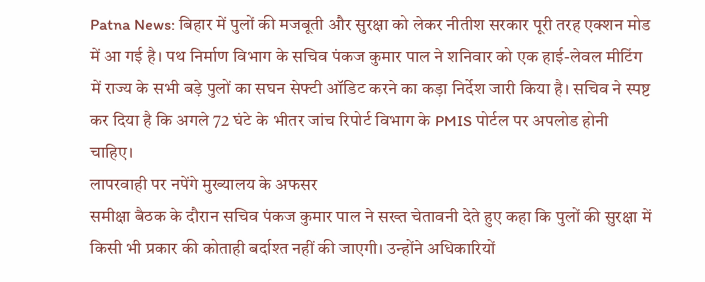Patna News: बिहार में पुलों की मजबूती और सुरक्षा को लेकर नीतीश सरकार पूरी तरह एक्शन मोड में आ गई है। पथ निर्माण विभाग के सचिव पंकज कुमार पाल ने शनिवार को एक हाई-लेवल मीटिंग में राज्य के सभी बड़े पुलों का सघन सेफ्टी ऑडिट करने का कड़ा निर्देश जारी किया है। सचिव ने स्पष्ट कर दिया है कि अगले 72 घंटे के भीतर जांच रिपोर्ट विभाग के PMIS पोर्टल पर अपलोड होनी चाहिए।
लापरवाही पर नपेंगे मुख्यालय के अफसर
समीक्षा बैठक के दौरान सचिव पंकज कुमार पाल ने सख्त चेतावनी देते हुए कहा कि पुलों की सुरक्षा में किसी भी प्रकार की कोताही बर्दाश्त नहीं की जाएगी। उन्होंने अधिकारियों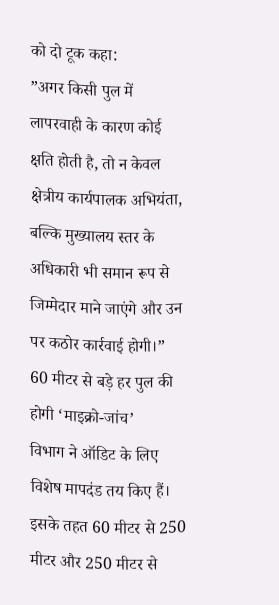को दो टूक कहा:
”अगर किसी पुल में लापरवाही के कारण कोई क्षति होती है, तो न केवल क्षेत्रीय कार्यपालक अभियंता, बल्कि मुख्यालय स्तर के अधिकारी भी समान रूप से जिम्मेदार माने जाएंगे और उन पर कठोर कार्रवाई होगी।”
60 मीटर से बड़े हर पुल की होगी ‘माइक्रो-जांच’
विभाग ने ऑडिट के लिए विशेष मापदंड तय किए हैं। इसके तहत 60 मीटर से 250 मीटर और 250 मीटर से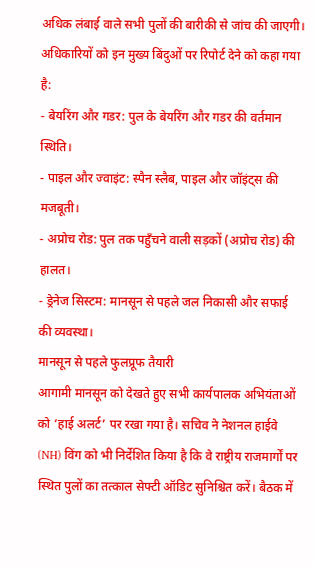अधिक लंबाई वाले सभी पुलों की बारीकी से जांच की जाएगी। अधिकारियों को इन मुख्य बिंदुओं पर रिपोर्ट देने को कहा गया है:
- बेयरिंग और गडर: पुल के बेयरिंग और गडर की वर्तमान स्थिति।
- पाइल और ज्वाइंट: स्पैन स्लैब, पाइल और जॉइंट्स की मजबूती।
- अप्रोच रोड: पुल तक पहुँचने वाली सड़कों (अप्रोच रोड) की हालत।
- ड्रेनेज सिस्टम: मानसून से पहले जल निकासी और सफाई की व्यवस्था।
मानसून से पहले फुलप्रूफ तैयारी
आगामी मानसून को देखते हुए सभी कार्यपालक अभियंताओं को ‘हाई अलर्ट’ पर रखा गया है। सचिव ने नेशनल हाईवे (NH) विंग को भी निर्देशित किया है कि वे राष्ट्रीय राजमार्गों पर स्थित पुलों का तत्काल सेफ्टी ऑडिट सुनिश्चित करें। बैठक में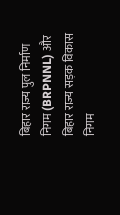बिहार राज्य पुल निर्माण निगम (BRPNNL) और बिहार राज्य सड़क विकास निगम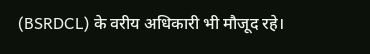(BSRDCL) के वरीय अधिकारी भी मौजूद रहे।